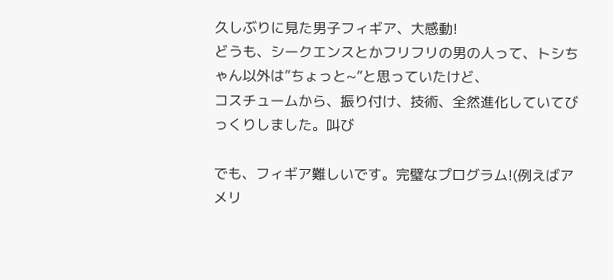久しぶりに見た男子フィギア、大感動!
どうも、シークエンスとかフリフリの男の人って、トシちゃん以外は”ちょっと~”と思っていたけど、
コスチュームから、振り付け、技術、全然進化していてびっくりしました。叫び

でも、フィギア難しいです。完璧なプログラム!(例えばアメリ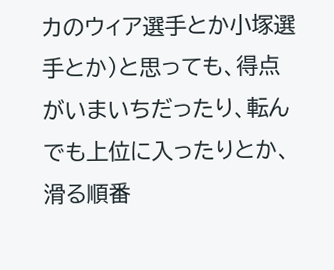カのウィア選手とか小塚選手とか)と思っても、得点がいまいちだったり、転んでも上位に入ったりとか、滑る順番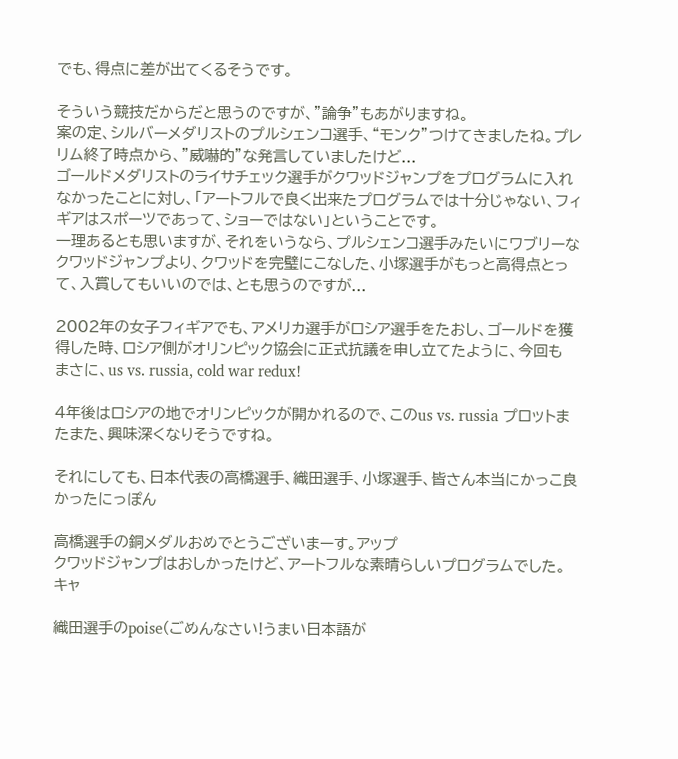でも、得点に差が出てくるそうです。

そういう競技だからだと思うのですが、”論争”もあがりますね。
案の定、シルバーメダリストのプルシェンコ選手、“モンク”つけてきましたね。プレリム終了時点から、”威嚇的”な発言していましたけど...
ゴールドメダリストのライサチェック選手がクワッドジャンプをプログラムに入れなかったことに対し、「アートフルで良く出来たプログラムでは十分じゃない、フィギアはスポーツであって、ショーではない」ということです。
一理あるとも思いますが、それをいうなら、プルシェンコ選手みたいにワブリーなクワッドジャンプより、クワッドを完璧にこなした、小塚選手がもっと高得点とって、入賞してもいいのでは、とも思うのですが...

2002年の女子フィギアでも、アメリカ選手がロシア選手をたおし、ゴールドを獲得した時、ロシア側がオリンピック協会に正式抗議を申し立てたように、今回も
まさに、us vs. russia, cold war redux!

4年後はロシアの地でオリンピックが開かれるので、このus vs. russia プロットまたまた、興味深くなりそうですね。

それにしても、日本代表の高橋選手、織田選手、小塚選手、皆さん本当にかっこ良かったにっぽん

高橋選手の銅メダルおめでとうございまーす。アップ
クワッドジャンプはおしかったけど、アートフルな素晴らしいプログラムでした。キャ

織田選手のpoise(ごめんなさい!うまい日本語が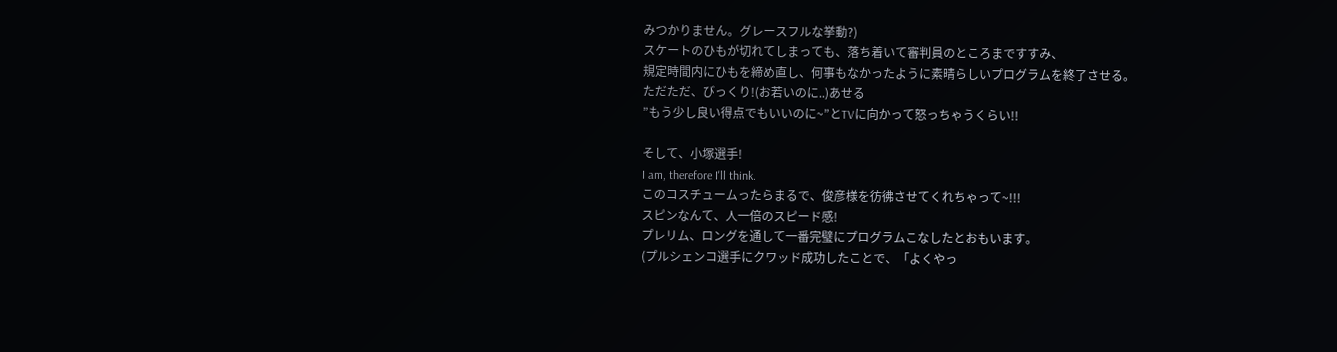みつかりません。グレースフルな挙動?)
スケートのひもが切れてしまっても、落ち着いて審判員のところまですすみ、
規定時間内にひもを締め直し、何事もなかったように素晴らしいプログラムを終了させる。
ただただ、びっくり!(お若いのに..)あせる
”もう少し良い得点でもいいのに~”とTVに向かって怒っちゃうくらい!!

そして、小塚選手!
I am, therefore I'll think.
このコスチュームったらまるで、俊彦様を彷彿させてくれちゃって~!!!
スピンなんて、人一倍のスピード感!
プレリム、ロングを通して一番完璧にプログラムこなしたとおもいます。
(プルシェンコ選手にクワッド成功したことで、「よくやっ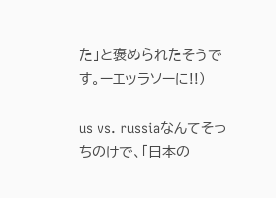た」と褒められたそうです。ーエッラソーに!!)

us vs. russiaなんてそっちのけで、「日本の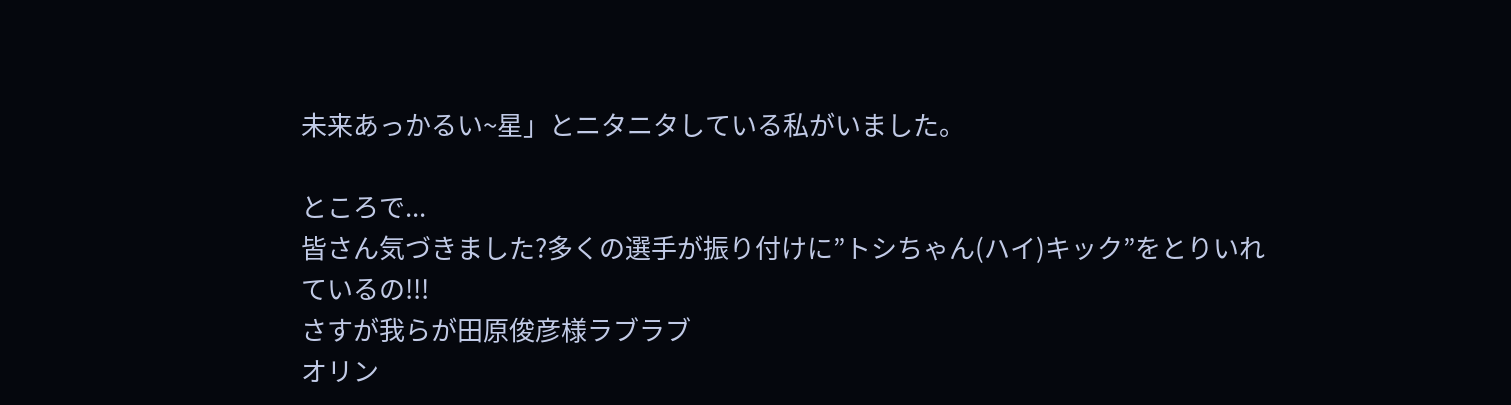未来あっかるい~星」とニタニタしている私がいました。

ところで...
皆さん気づきました?多くの選手が振り付けに”トシちゃん(ハイ)キック”をとりいれているの!!!
さすが我らが田原俊彦様ラブラブ
オリン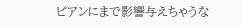ピアンにまで影響与えちゃうな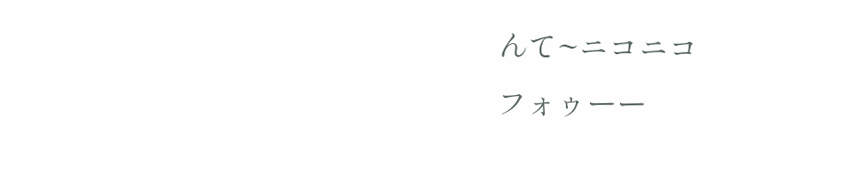んて~ニコニコ
フォゥーー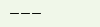ーーー